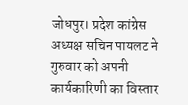जोधपुर। प्रदेश कांग्रेस अध्यक्ष सचिन पायलट ने गुरुवार को अपनी कार्यकारिणी का विस्तार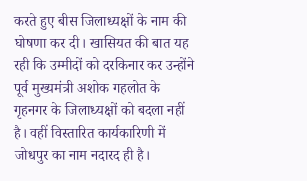करते हुए बीस जिलाध्यक्षों के नाम की घोषणा कर दी। खासियत की बात यह रही कि उम्मीदों को दरकिनार कर उन्होंने पूर्व मुख्यमंत्री अशोक गहलोत के गृहनगर के जिलाध्यक्षों को बदला नहीं है। वहीं विस्तारित कार्यकारिणी में जोधपुर का नाम नदारद ही है।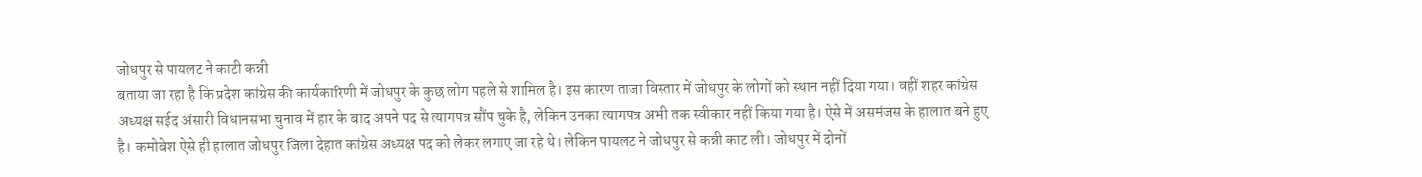जोधपुर से पायलट ने काटी कन्नी
बताया जा रहा है कि प्रदेश कांग्रेस की कार्यकारिणी में जोधपुर के कुछ लोग पहले से शामिल है। इस कारण ताजा विस्तार में जोधपुर के लोगों को स्थान नहीं दिया गया। वहीं शहर कांग्रेस अध्यक्ष सईद अंसारी विधानसभा चुनाव में हार के बाद अपने पद से त्यागपत्र सौंप चुके है, लेकिन उनका त्यागपत्र अभी तक स्वीकार नहीं किया गया है। ऐसे में असमंजस के हालात बने हुए है। कमोबेश ऐसे ही हालात जोधपुर जिला देहात कांग्रेस अध्यक्ष पद को लेकर लगाए जा रहे थे। लेकिन पायलट ने जोधपुर से कन्नी काट ली। जोधपुर में दोनों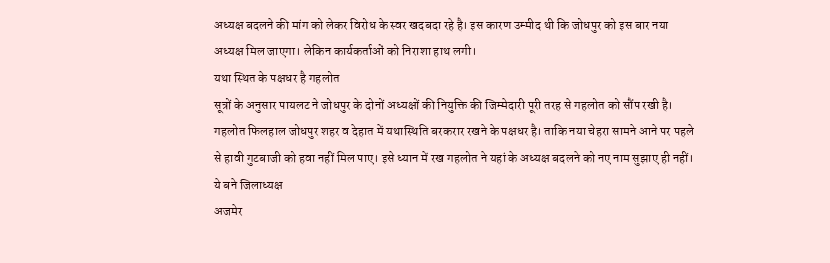अध्यक्ष बदलने की मांग को लेकर विरोध के स्वर खदबदा रहे है। इस कारण उम्मीद थी कि जोधपुर को इस बार नया अध्यक्ष मिल जाएगा। लेकिन कार्यकर्ताओं को निराशा हाथ लगी।
यथा स्थित के पक्षधर है गहलोत
सूत्रों के अनुसार पायलट ने जोधपुर के दोनों अध्यक्षों की नियुक्ति की जिम्मेदारी पूरी तरह से गहलोत को सौंप रखी है। गहलोत फिलहाल जोधपुर शहर व देहात में यथास्थिति बरकरार रखने के पक्षधर है। ताकि नया चेहरा सामने आने पर पहले से हावी गुटबाजी को हवा नहीं मिल पाए। इसे ध्यान में रख गहलोत ने यहां के अध्यक्ष बदलने को नए नाम सुझाए ही नहीं।
ये बने जिलाध्यक्ष
अजमेर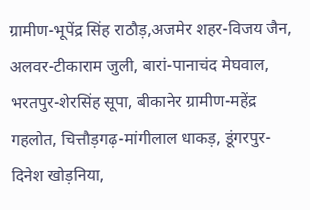ग्रामीण-भूपेंद्र सिंह राठौड़,अजमेर शहर-विजय जैन, अलवर-टीकाराम जुली, बारां-पानाचंद मेघवाल, भरतपुर-शेरसिंह सूपा, बीकानेर ग्रामीण-महेंद्र गहलोत, चित्तौड़गढ़-मांगीलाल धाकड़, डूंगरपुर-दिनेश खोड़निया,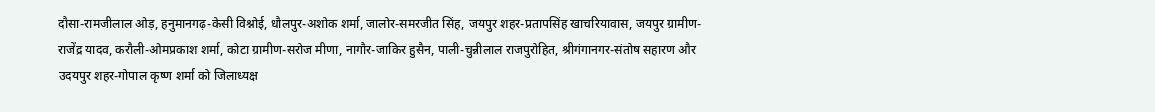दौसा-रामजीलाल ओड़, हनुमानगढ़-केसी विश्नोई, धौलपुर-अशोक शर्मा, जालोर-समरजीत सिंह, जयपुर शहर-प्रतापसिंह खाचरियावास, जयपुर ग्रामीण-राजेंद्र यादव, करौली-ओमप्रकाश शर्मा, कोटा ग्रामीण-सरोज मीणा, नागौर-जाकिर हुसैन, पाली-चुन्नीलाल राजपुरोहित, श्रीगंगानगर-संतोष सहारण और उदयपुर शहर-गोपाल कृष्ण शर्मा को जिलाध्यक्ष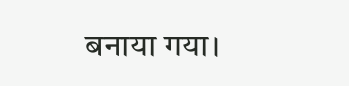बनाया गया।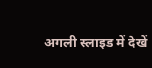अगली स्लाइड में देखें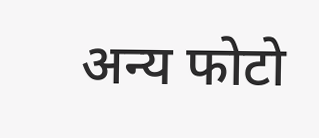अन्य फोटो